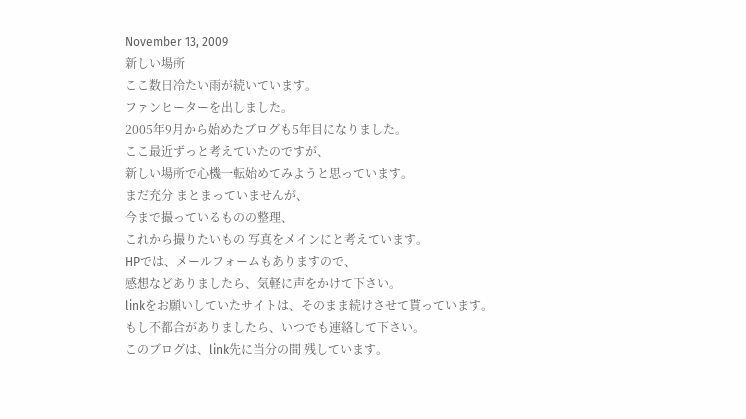November 13, 2009
新しい場所
ここ数日冷たい雨が続いています。
ファンヒーターを出しました。
2005年9月から始めたブログも5年目になりました。
ここ最近ずっと考えていたのですが、
新しい場所で心機一転始めてみようと思っています。
まだ充分 まとまっていませんが、
今まで撮っているものの整理、
これから撮りたいもの 写真をメインにと考えています。
HPでは、メールフォームもありますので、
感想などありましたら、気軽に声をかけて下さい。
linkをお願いしていたサイトは、そのまま続けさせて貰っています。
もし不都合がありましたら、いつでも連絡して下さい。
このブログは、link先に当分の間 残しています。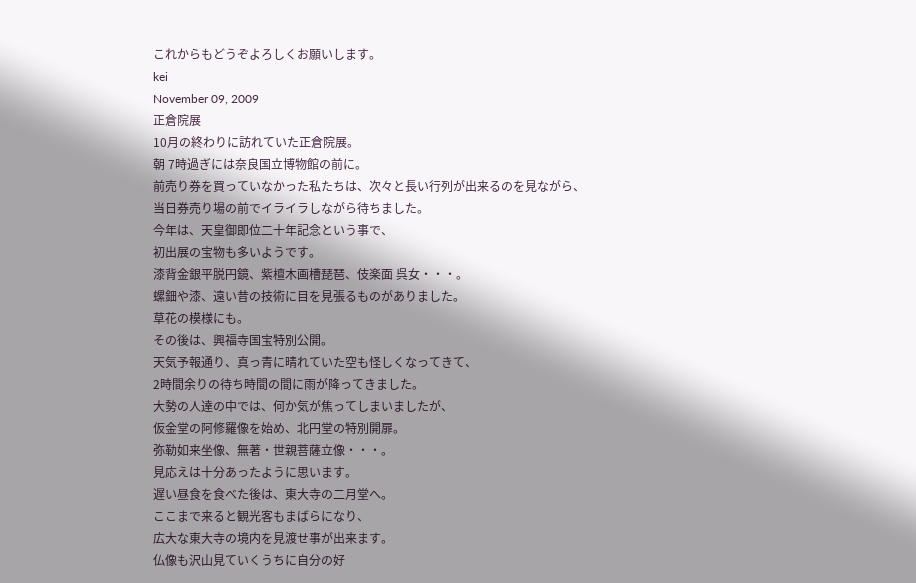これからもどうぞよろしくお願いします。
kei
November 09, 2009
正倉院展
10月の終わりに訪れていた正倉院展。
朝 7時過ぎには奈良国立博物館の前に。
前売り券を買っていなかった私たちは、次々と長い行列が出来るのを見ながら、
当日券売り場の前でイライラしながら待ちました。
今年は、天皇御即位二十年記念という事で、
初出展の宝物も多いようです。
漆背金銀平脱円鏡、紫檀木画槽琵琶、伎楽面 呉女・・・。
螺鈿や漆、遠い昔の技術に目を見張るものがありました。
草花の模様にも。
その後は、興福寺国宝特別公開。
天気予報通り、真っ青に晴れていた空も怪しくなってきて、
2時間余りの待ち時間の間に雨が降ってきました。
大勢の人達の中では、何か気が焦ってしまいましたが、
仮金堂の阿修羅像を始め、北円堂の特別開扉。
弥勒如来坐像、無著・世親菩薩立像・・・。
見応えは十分あったように思います。
遅い昼食を食べた後は、東大寺の二月堂へ。
ここまで来ると観光客もまばらになり、
広大な東大寺の境内を見渡せ事が出来ます。
仏像も沢山見ていくうちに自分の好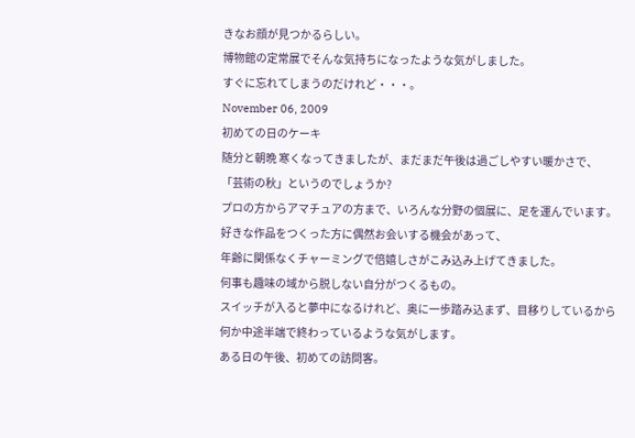きなお顔が見つかるらしい。
博物館の定常展でそんな気持ちになったような気がしました。
すぐに忘れてしまうのだけれど・・・。
November 06, 2009
初めての日のケーキ
随分と朝晩 寒くなってきましたが、まだまだ午後は過ごしやすい暖かさで、
「芸術の秋」というのでしょうか?
プロの方からアマチュアの方まで、いろんな分野の個展に、足を運んでいます。
好きな作品をつくった方に偶然お会いする機会があって、
年齢に関係なくチャーミングで倍嬉しさがこみ込み上げてきました。
何事も趣味の域から脱しない自分がつくるもの。
スイッチが入ると夢中になるけれど、奥に一歩踏み込まず、目移りしているから
何か中途半端で終わっているような気がします。
ある日の午後、初めての訪問客。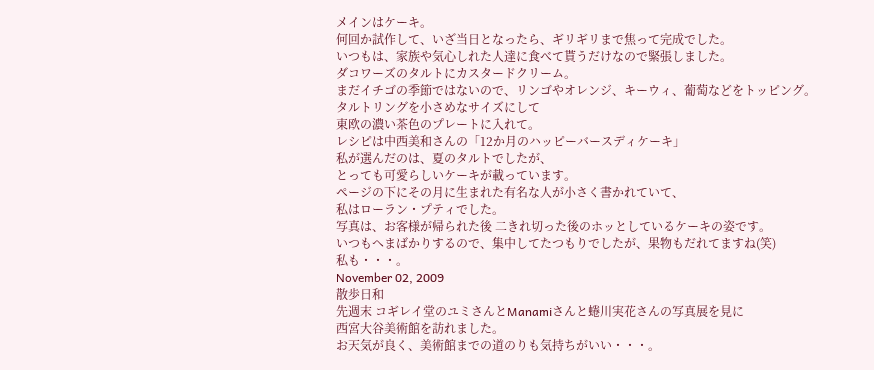メインはケーキ。
何回か試作して、いざ当日となったら、ギリギリまで焦って完成でした。
いつもは、家族や気心しれた人達に食べて貰うだけなので緊張しました。
ダコワーズのタルトにカスタードクリーム。
まだイチゴの季節ではないので、リンゴやオレンジ、キーウィ、葡萄などをトッピング。
タルトリングを小さめなサイズにして
東欧の濃い茶色のプレートに入れて。
レシピは中西美和さんの「12か月のハッピーバースディケーキ」
私が選んだのは、夏のタルトでしたが、
とっても可愛らしいケーキが載っています。
ページの下にその月に生まれた有名な人が小さく書かれていて、
私はローラン・プティでした。
写真は、お客様が帰られた後 二きれ切った後のホッとしているケーキの姿です。
いつもへまばかりするので、集中してたつもりでしたが、果物もだれてますね(笑)
私も・・・。
November 02, 2009
散歩日和
先週末 コギレイ堂のユミさんとManamiさんと蜷川実花さんの写真展を見に
西宮大谷美術館を訪れました。
お天気が良く、美術館までの道のりも気持ちがいい・・・。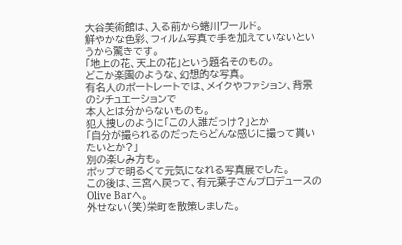大谷美術館は、入る前から蜷川ワールド。
鮮やかな色彩、フィルム写真で手を加えていないというから驚きです。
「地上の花、天上の花」という題名そのもの。
どこか楽園のような、幻想的な写真。
有名人のポートレートでは、メイクやファション、背景のシチュエーションで
本人とは分からないものも。
犯人捜しのように「この人誰だっけ?」とか
「自分が撮られるのだったらどんな感じに撮って貰いたいとか?」
別の楽しみ方も。
ポップで明るくて元気になれる写真展でした。
この後は、三宮へ戻って、有元葉子さんプロデュースのOlive Barへ。
外せない(笑)栄町を散策しました。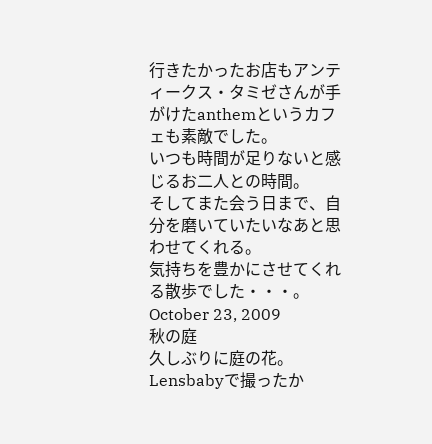行きたかったお店もアンティークス・タミゼさんが手がけたanthemというカフェも素敵でした。
いつも時間が足りないと感じるお二人との時間。
そしてまた会う日まで、自分を磨いていたいなあと思わせてくれる。
気持ちを豊かにさせてくれる散歩でした・・・。
October 23, 2009
秋の庭
久しぶりに庭の花。
Lensbabyで撮ったか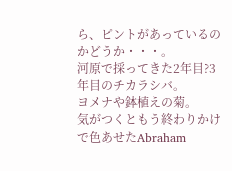ら、ピントがあっているのかどうか・・・。
河原で採ってきた2年目?3年目のチカラシバ。
ヨメナや鉢植えの菊。
気がつくともう終わりかけで色あせたAbraham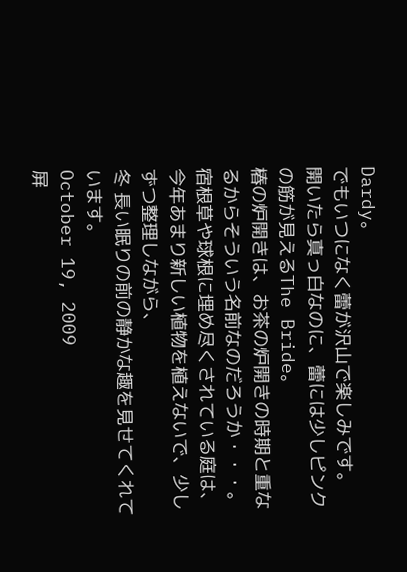Dardy。
でもいつになく蕾が沢山で楽しみです。
開いたら真っ白なのに、蕾には少しピンクの筋が見えるThe Bride。
椿の炉開きは、お茶の炉開きの時期と重なるからそういう名前なのだろうか・・・。
宿根草や球根に埋め尽くされている庭は、
今年あまり新しい植物を植えないで、少しずつ整理しながら、
冬 長い眠りの前の静かな趣を見せてくれています。
October 19, 2009
屏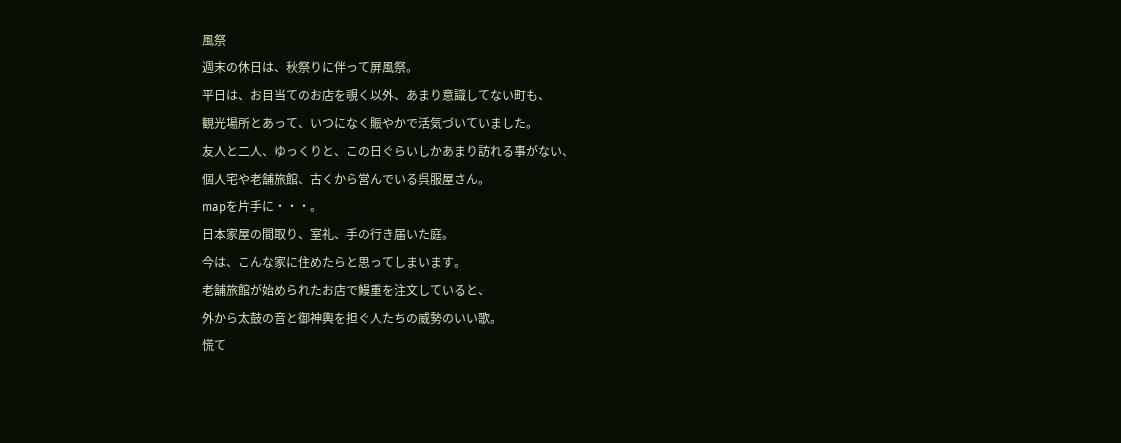風祭
週末の休日は、秋祭りに伴って屏風祭。
平日は、お目当てのお店を覗く以外、あまり意識してない町も、
観光場所とあって、いつになく賑やかで活気づいていました。
友人と二人、ゆっくりと、この日ぐらいしかあまり訪れる事がない、
個人宅や老舗旅館、古くから営んでいる呉服屋さん。
mapを片手に・・・。
日本家屋の間取り、室礼、手の行き届いた庭。
今は、こんな家に住めたらと思ってしまいます。
老舗旅館が始められたお店で鰻重を注文していると、
外から太鼓の音と御神輿を担ぐ人たちの威勢のいい歌。
慌て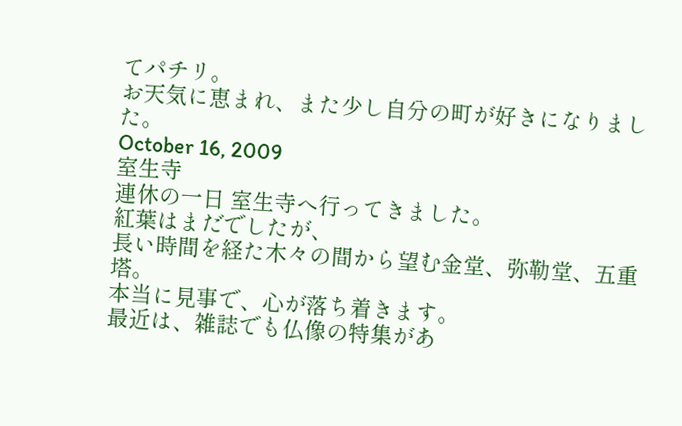てパチリ。
お天気に恵まれ、また少し自分の町が好きになりました。
October 16, 2009
室生寺
連休の一日 室生寺へ行ってきました。
紅葉はまだでしたが、
長い時間を経た木々の間から望む金堂、弥勒堂、五重塔。
本当に見事で、心が落ち着きます。
最近は、雑誌でも仏像の特集があ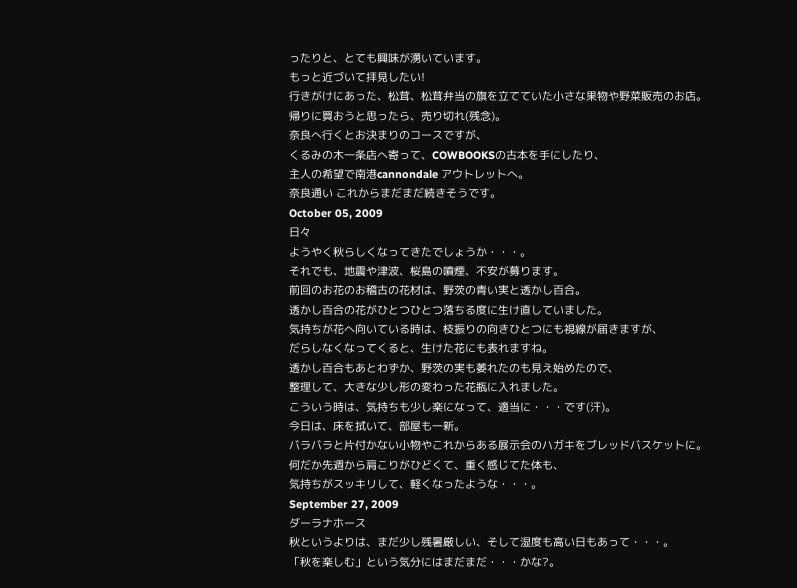ったりと、とても興味が湧いています。
もっと近づいて拝見したい!
行きがけにあった、松茸、松茸弁当の旗を立てていた小さな果物や野菜販売のお店。
帰りに買おうと思ったら、売り切れ(残念)。
奈良へ行くとお決まりのコースですが、
くるみの木一条店へ寄って、COWBOOKSの古本を手にしたり、
主人の希望で南港cannondale アウトレットへ。
奈良通い これからまだまだ続きそうです。
October 05, 2009
日々
ようやく秋らしくなってきたでしょうか・・・。
それでも、地震や津波、桜島の噴煙、不安が募ります。
前回のお花のお稽古の花材は、野茨の青い実と透かし百合。
透かし百合の花がひとつひとつ落ちる度に生け直していました。
気持ちが花へ向いている時は、枝振りの向きひとつにも視線が届きますが、
だらしなくなってくると、生けた花にも表れますね。
透かし百合もあとわずか、野茨の実も萎れたのも見え始めたので、
整理して、大きな少し形の変わった花瓶に入れました。
こういう時は、気持ちも少し楽になって、適当に・・・です(汗)。
今日は、床を拭いて、部屋も一新。
バラバラと片付かない小物やこれからある展示会のハガキをブレッドバスケットに。
何だか先週から肩こりがひどくて、重く感じてた体も、
気持ちがスッキリして、軽くなったような・・・。
September 27, 2009
ダーラナホース
秋というよりは、まだ少し残暑厳しい、そして湿度も高い日もあって・・・。
「秋を楽しむ」という気分にはまだまだ・・・かな?。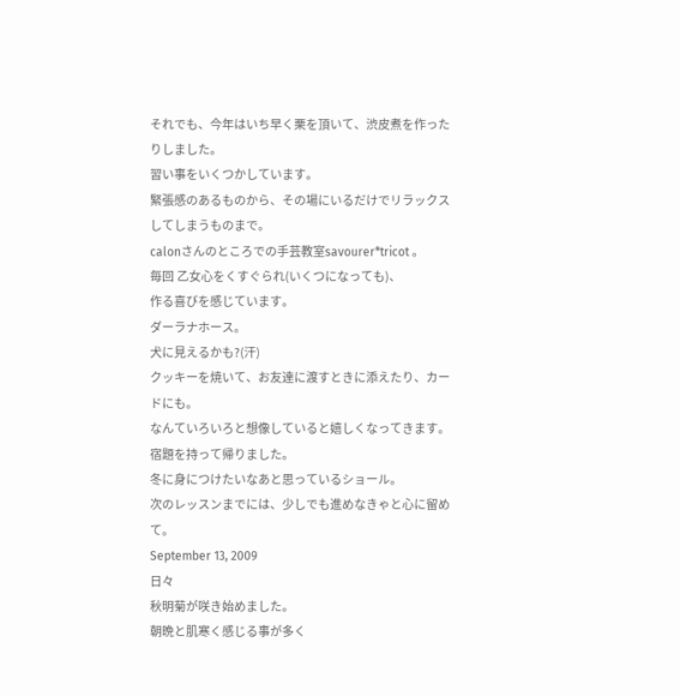それでも、今年はいち早く栗を頂いて、渋皮煮を作ったりしました。
習い事をいくつかしています。
緊張感のあるものから、その場にいるだけでリラックスしてしまうものまで。
calonさんのところでの手芸教室savourer*tricot 。
毎回 乙女心をくすぐられ(いくつになっても)、
作る喜びを感じています。
ダーラナホース。
犬に見えるかも?(汗)
クッキーを焼いて、お友達に渡すときに添えたり、カードにも。
なんていろいろと想像していると嬉しくなってきます。
宿題を持って帰りました。
冬に身につけたいなあと思っているショール。
次のレッスンまでには、少しでも進めなきゃと心に留めて。
September 13, 2009
日々
秋明菊が咲き始めました。
朝晩と肌寒く感じる事が多く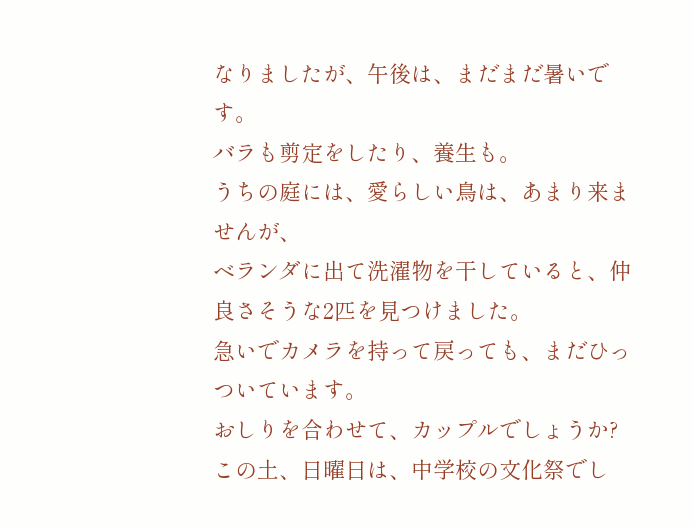なりましたが、午後は、まだまだ暑いです。
バラも剪定をしたり、養生も。
うちの庭には、愛らしい鳥は、あまり来ませんが、
ベランダに出て洗濯物を干していると、仲良さそうな2匹を見つけました。
急いでカメラを持って戻っても、まだひっついています。
おしりを合わせて、カップルでしょうか?
この土、日曜日は、中学校の文化祭でし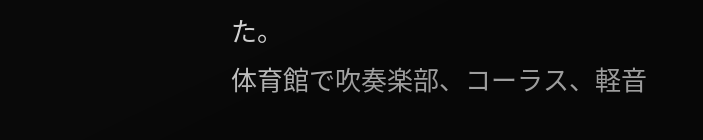た。
体育館で吹奏楽部、コーラス、軽音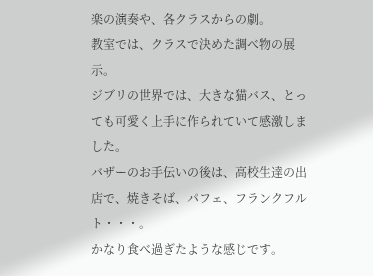楽の演奏や、各クラスからの劇。
教室では、クラスで決めた調べ物の展示。
ジブリの世界では、大きな猫バス、とっても可愛く上手に作られていて感激しました。
バザーのお手伝いの後は、高校生達の出店で、焼きそば、パフェ、フランクフルト・・・。
かなり食べ過ぎたような感じです。